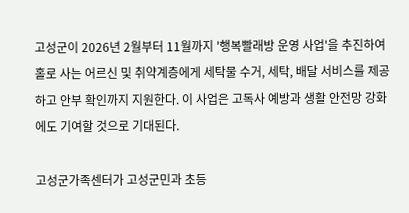고성군이 2026년 2월부터 11월까지 '행복빨래방 운영 사업'을 추진하여 홀로 사는 어르신 및 취약계층에게 세탁물 수거, 세탁, 배달 서비스를 제공하고 안부 확인까지 지원한다. 이 사업은 고독사 예방과 생활 안전망 강화에도 기여할 것으로 기대된다.

고성군가족센터가 고성군민과 초등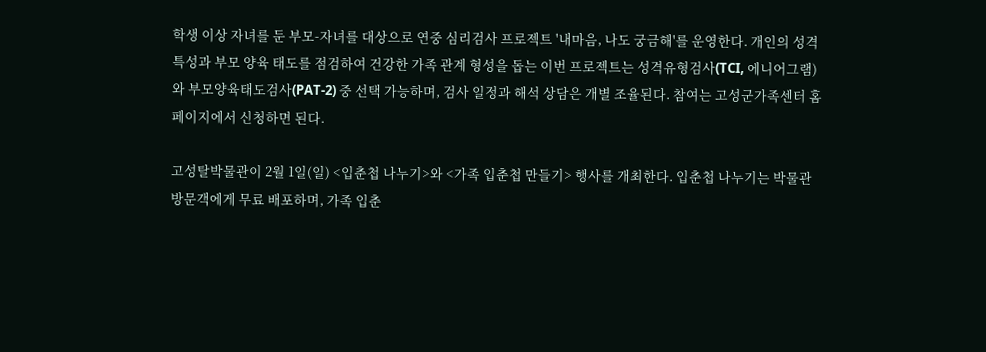학생 이상 자녀를 둔 부모-자녀를 대상으로 연중 심리검사 프로젝트 '내마음, 나도 궁금해'를 운영한다. 개인의 성격 특성과 부모 양육 태도를 점검하여 건강한 가족 관계 형성을 돕는 이번 프로젝트는 성격유형검사(TCI, 에니어그램)와 부모양육태도검사(PAT-2) 중 선택 가능하며, 검사 일정과 해석 상담은 개별 조율된다. 참여는 고성군가족센터 홈페이지에서 신청하면 된다.

고성탈박물관이 2월 1일(일) <입춘첩 나누기>와 <가족 입춘첩 만들기> 행사를 개최한다. 입춘첩 나누기는 박물관 방문객에게 무료 배포하며, 가족 입춘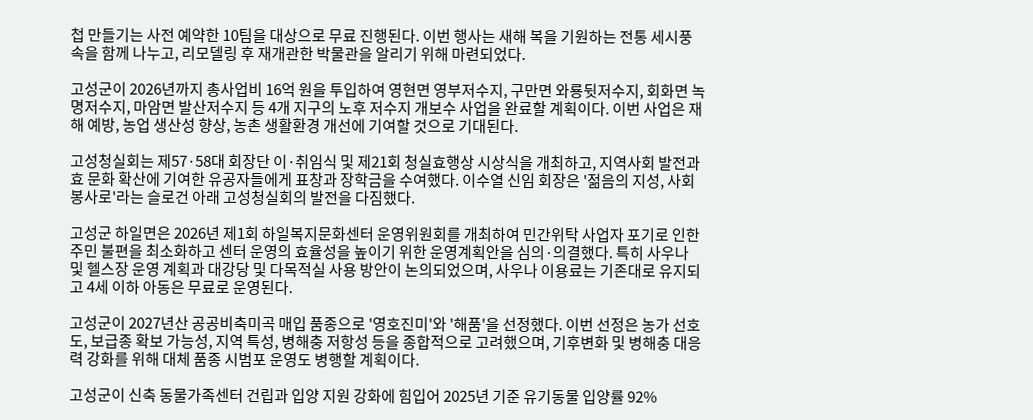첩 만들기는 사전 예약한 10팀을 대상으로 무료 진행된다. 이번 행사는 새해 복을 기원하는 전통 세시풍속을 함께 나누고, 리모델링 후 재개관한 박물관을 알리기 위해 마련되었다.

고성군이 2026년까지 총사업비 16억 원을 투입하여 영현면 영부저수지, 구만면 와룡뒷저수지, 회화면 녹명저수지, 마암면 발산저수지 등 4개 지구의 노후 저수지 개보수 사업을 완료할 계획이다. 이번 사업은 재해 예방, 농업 생산성 향상, 농촌 생활환경 개선에 기여할 것으로 기대된다.

고성청실회는 제57·58대 회장단 이·취임식 및 제21회 청실효행상 시상식을 개최하고, 지역사회 발전과 효 문화 확산에 기여한 유공자들에게 표창과 장학금을 수여했다. 이수열 신임 회장은 '젊음의 지성, 사회봉사로'라는 슬로건 아래 고성청실회의 발전을 다짐했다.

고성군 하일면은 2026년 제1회 하일복지문화센터 운영위원회를 개최하여 민간위탁 사업자 포기로 인한 주민 불편을 최소화하고 센터 운영의 효율성을 높이기 위한 운영계획안을 심의·의결했다. 특히 사우나 및 헬스장 운영 계획과 대강당 및 다목적실 사용 방안이 논의되었으며, 사우나 이용료는 기존대로 유지되고 4세 이하 아동은 무료로 운영된다.

고성군이 2027년산 공공비축미곡 매입 품종으로 '영호진미'와 '해품'을 선정했다. 이번 선정은 농가 선호도, 보급종 확보 가능성, 지역 특성, 병해충 저항성 등을 종합적으로 고려했으며, 기후변화 및 병해충 대응력 강화를 위해 대체 품종 시범포 운영도 병행할 계획이다.

고성군이 신축 동물가족센터 건립과 입양 지원 강화에 힘입어 2025년 기준 유기동물 입양률 92%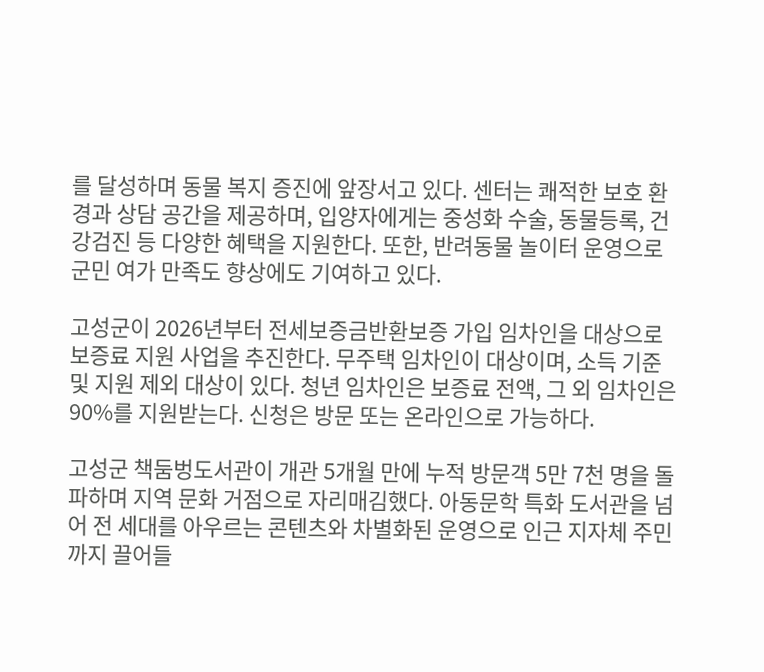를 달성하며 동물 복지 증진에 앞장서고 있다. 센터는 쾌적한 보호 환경과 상담 공간을 제공하며, 입양자에게는 중성화 수술, 동물등록, 건강검진 등 다양한 혜택을 지원한다. 또한, 반려동물 놀이터 운영으로 군민 여가 만족도 향상에도 기여하고 있다.

고성군이 2026년부터 전세보증금반환보증 가입 임차인을 대상으로 보증료 지원 사업을 추진한다. 무주택 임차인이 대상이며, 소득 기준 및 지원 제외 대상이 있다. 청년 임차인은 보증료 전액, 그 외 임차인은 90%를 지원받는다. 신청은 방문 또는 온라인으로 가능하다.

고성군 책둠벙도서관이 개관 5개월 만에 누적 방문객 5만 7천 명을 돌파하며 지역 문화 거점으로 자리매김했다. 아동문학 특화 도서관을 넘어 전 세대를 아우르는 콘텐츠와 차별화된 운영으로 인근 지자체 주민까지 끌어들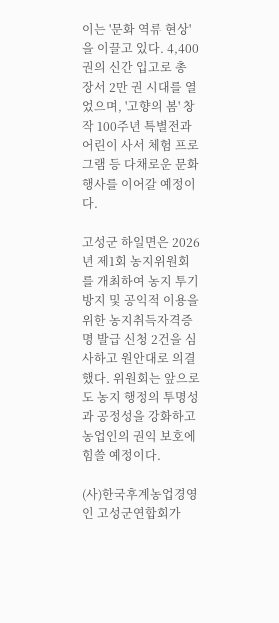이는 '문화 역류 현상'을 이끌고 있다. 4,400권의 신간 입고로 총 장서 2만 권 시대를 열었으며, '고향의 봄' 창작 100주년 특별전과 어린이 사서 체험 프로그램 등 다채로운 문화 행사를 이어갈 예정이다.

고성군 하일면은 2026년 제1회 농지위원회를 개최하여 농지 투기 방지 및 공익적 이용을 위한 농지취득자격증명 발급 신청 2건을 심사하고 원안대로 의결했다. 위원회는 앞으로도 농지 행정의 투명성과 공정성을 강화하고 농업인의 권익 보호에 힘쓸 예정이다.

(사)한국후계농업경영인 고성군연합회가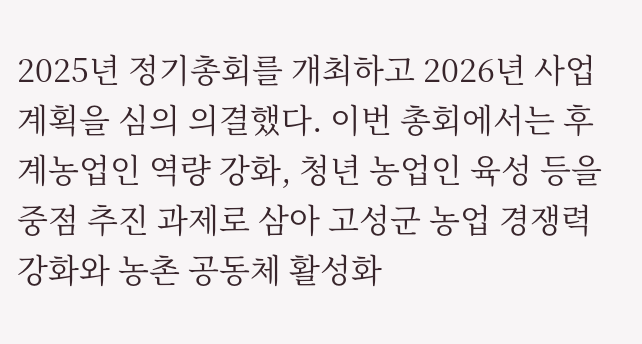2025년 정기총회를 개최하고 2026년 사업계획을 심의 의결했다. 이번 총회에서는 후계농업인 역량 강화, 청년 농업인 육성 등을 중점 추진 과제로 삼아 고성군 농업 경쟁력 강화와 농촌 공동체 활성화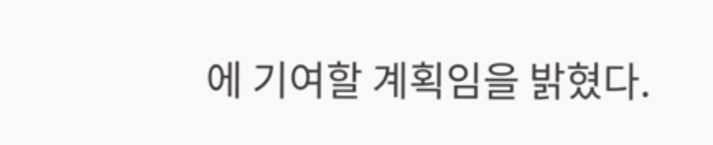에 기여할 계획임을 밝혔다.